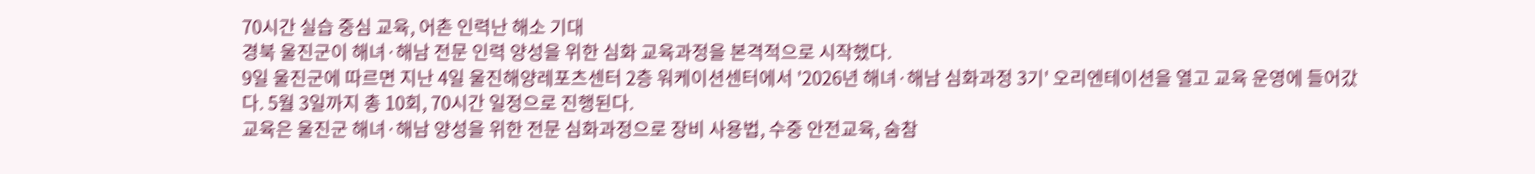70시간 실습 중심 교육, 어촌 인력난 해소 기대
경북 울진군이 해녀·해남 전문 인력 양성을 위한 심화 교육과정을 본격적으로 시작했다.
9일 울진군에 따르면 지난 4일 울진해양레포츠센터 2층 워케이션센터에서 '2026년 해녀·해남 심화과정 3기' 오리엔테이션을 열고 교육 운영에 들어갔다. 5월 3일까지 총 10회, 70시간 일정으로 진행된다.
교육은 울진군 해녀·해남 양성을 위한 전문 심화과정으로 장비 사용법, 수중 안전교육, 숨참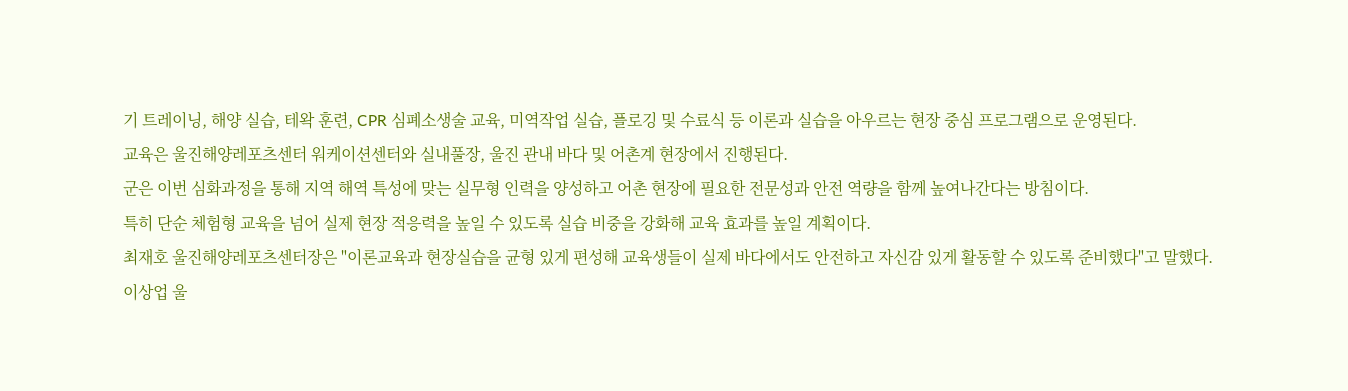기 트레이닝, 해양 실습, 테왁 훈련, CPR 심폐소생술 교육, 미역작업 실습, 플로깅 및 수료식 등 이론과 실습을 아우르는 현장 중심 프로그램으로 운영된다.
교육은 울진해양레포츠센터 워케이션센터와 실내풀장, 울진 관내 바다 및 어촌계 현장에서 진행된다.
군은 이번 심화과정을 통해 지역 해역 특성에 맞는 실무형 인력을 양성하고 어촌 현장에 필요한 전문성과 안전 역량을 함께 높여나간다는 방침이다.
특히 단순 체험형 교육을 넘어 실제 현장 적응력을 높일 수 있도록 실습 비중을 강화해 교육 효과를 높일 계획이다.
최재호 울진해양레포츠센터장은 "이론교육과 현장실습을 균형 있게 편성해 교육생들이 실제 바다에서도 안전하고 자신감 있게 활동할 수 있도록 준비했다"고 말했다.
이상업 울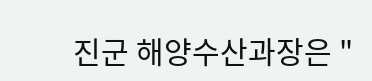진군 해양수산과장은 "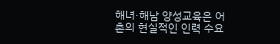해녀·해남 양성교육은 어촌의 현실적인 인력 수요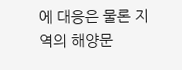에 대응은 물론 지역의 해양문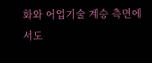화와 어업기술 계승 측면에서도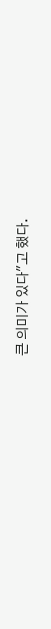큰 의미가 있다"고 했다.